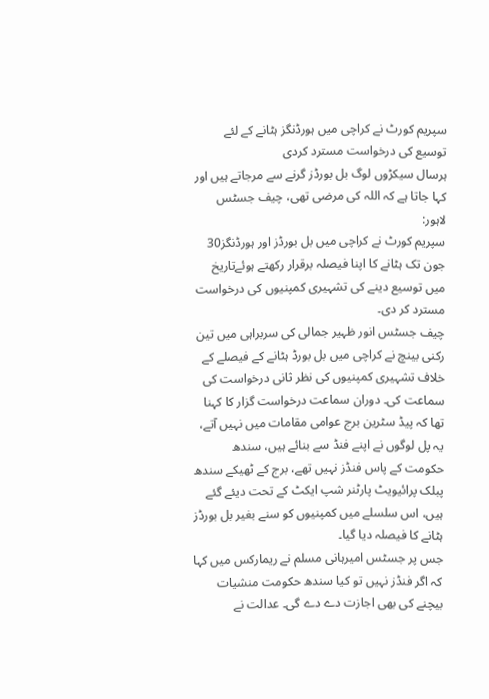سپریم کورٹ نے کراچی میں ہورڈنگز ہٹانے کے لئے توسیع کی درخواست مسترد کردی
ہرسال سیکڑوں لوگ بل بورڈز گرنے سے مرجاتے ہیں اور کہا جاتا ہے کہ اللہ کی مرضی تھی، چیف جسٹس
لاہور:
سپریم کورٹ نے کراچی میں بل بورڈز اور ہورڈنگز30 جون تک ہٹانے کا اپنا فیصلہ برقرار رکھتے ہوئےتاریخ میں توسیع دینے کی تشہیری کمپنیوں کی درخواست مسترد کر دی۔
چیف جسٹس انور ظہیر جمالی کی سربراہی میں تین رکنی بینچ نے کراچی میں بل بورڈ ہٹانے کے فیصلے کے خلاف تشہیری کمپنیوں کی نظر ثانی درخواست کی سماعت کی۔ دوران سماعت درخواست گزار کا کہنا تھا کہ پیڈ سٹرین برج عوامی مقامات میں نہیں آتے، یہ پل لوگوں نے اپنے فنڈ سے بنائے ہیں، سندھ حکومت کے پاس فنڈز نہیں تھے، برج کے ٹھیکے سندھ پبلک پرائیویٹ پارٹنر شپ ایکٹ کے تحت دیئے گئے ہیں، اس سلسلے میں کمپنیوں کو سنے بغیر بل بورڈز ہٹانے کا فیصلہ دیا گیا۔
جس پر جسٹس امیرہانی مسلم نے ریمارکس میں کہا کہ اگر فنڈز نہیں تو کیا سندھ حکومت منشیات بیچنے کی بھی اجازت دے دے گی۔ عدالت نے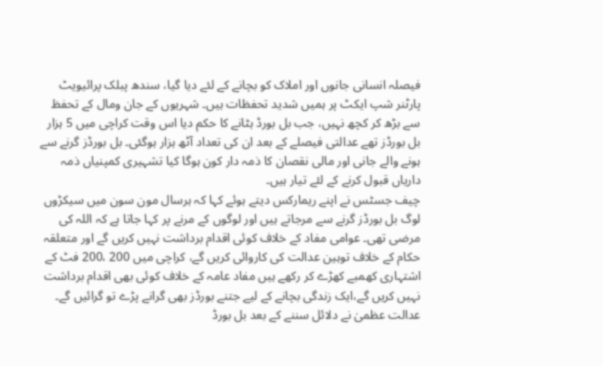فیصلہ انسانی جانوں اور املاک کو بچانے کے لئے دیا گیا، سندھ پبلک پرائیویٹ پارٹنر شپ ایکٹ پر ہمیں شدید تحفظات ہیں۔ شہریوں کے جان ومال کے تحفظ سے بڑھ کر کچھ نہیں، جب بل بورڈ ہٹانے کا حکم دیا اس وقت کراچی میں 5 ہزار بل بورڈز تھے عدالتی فیصلے کے بعد ان کی تعداد آٹھ ہزار ہوگئی۔ بل بورڈز گرنے سے ہونے والے جانی اور مالی نقصان کا ذمہ دار کون ہوگا کیا تشہیری کمپنیاں ذمہ داریاں قبول کرنے کے لئے تیار ہیں۔
چیف جسٹس نے اپنے ریمارکس دیتے ہوئے کہا کہ ہرسال مون سون میں سیکڑوں لوگ بل بورڈز گرنے سے مرجاتے ہیں اور لوگوں کے مرنے پر کہا جاتا ہے کہ اللہ کی مرضی تھی۔ عوامی مفاد کے خلاف کوئی اقدام برداشت نہیں کریں گے اور متعلقہ حکام کے خلاف توہین عدالت کی کاروائی کریں گے، کراچی میں 200 ،200 فٹ کے اشتہاری کھمبے کھڑے کر رکھے ہیں مفاد عامہ کے خلاف کوئی بھی اقدام برداشت نہیں کریں گے،ایک زندگی بچانے کے لیے جتنے بورڈز بھی گرانے پڑے تو گرائیں گے۔
عدالت عظمیٰ نے دلائل سننے کے بعد بل بورڈ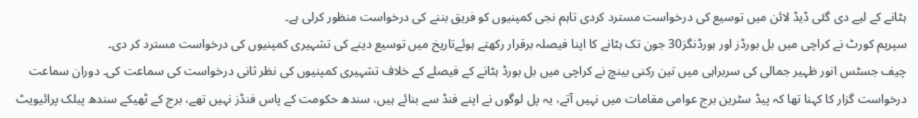ہٹانے کے لیے دی گئی ڈیڈ لائن میں توسیع کی درخواست مسترد کردی تاہم نجی کمپنیوں کو فریق بننے کی درخواست منظور کرلی ہے۔
سپریم کورٹ نے کراچی میں بل بورڈز اور ہورڈنگز30 جون تک ہٹانے کا اپنا فیصلہ برقرار رکھتے ہوئےتاریخ میں توسیع دینے کی تشہیری کمپنیوں کی درخواست مسترد کر دی۔
چیف جسٹس انور ظہیر جمالی کی سربراہی میں تین رکنی بینچ نے کراچی میں بل بورڈ ہٹانے کے فیصلے کے خلاف تشہیری کمپنیوں کی نظر ثانی درخواست کی سماعت کی۔ دوران سماعت درخواست گزار کا کہنا تھا کہ پیڈ سٹرین برج عوامی مقامات میں نہیں آتے، یہ پل لوگوں نے اپنے فنڈ سے بنائے ہیں، سندھ حکومت کے پاس فنڈز نہیں تھے، برج کے ٹھیکے سندھ پبلک پرائیویٹ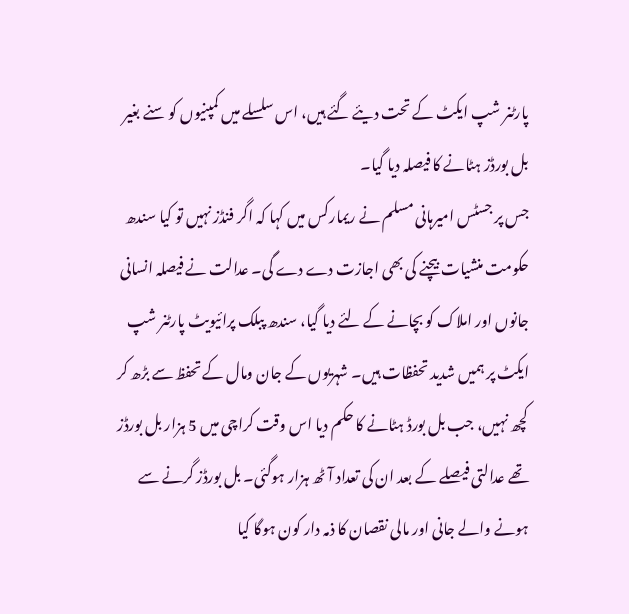پارٹنر شپ ایکٹ کے تحت دیئے گئے ہیں، اس سلسلے میں کمپنیوں کو سنے بغیر بل بورڈز ہٹانے کا فیصلہ دیا گیا۔
جس پر جسٹس امیرہانی مسلم نے ریمارکس میں کہا کہ اگر فنڈز نہیں تو کیا سندھ حکومت منشیات بیچنے کی بھی اجازت دے دے گی۔ عدالت نے فیصلہ انسانی جانوں اور املاک کو بچانے کے لئے دیا گیا، سندھ پبلک پرائیویٹ پارٹنر شپ ایکٹ پر ہمیں شدید تحفظات ہیں۔ شہریوں کے جان ومال کے تحفظ سے بڑھ کر کچھ نہیں، جب بل بورڈ ہٹانے کا حکم دیا اس وقت کراچی میں 5 ہزار بل بورڈز تھے عدالتی فیصلے کے بعد ان کی تعداد آٹھ ہزار ہوگئی۔ بل بورڈز گرنے سے ہونے والے جانی اور مالی نقصان کا ذمہ دار کون ہوگا کیا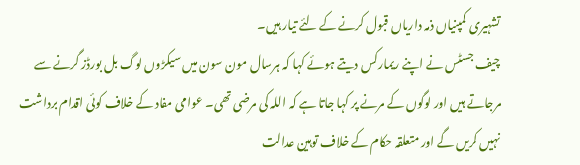تشہیری کمپنیاں ذمہ داریاں قبول کرنے کے لئے تیار ہیں۔
چیف جسٹس نے اپنے ریمارکس دیتے ہوئے کہا کہ ہرسال مون سون میں سیکڑوں لوگ بل بورڈز گرنے سے مرجاتے ہیں اور لوگوں کے مرنے پر کہا جاتا ہے کہ اللہ کی مرضی تھی۔ عوامی مفاد کے خلاف کوئی اقدام برداشت نہیں کریں گے اور متعلقہ حکام کے خلاف توہین عدالت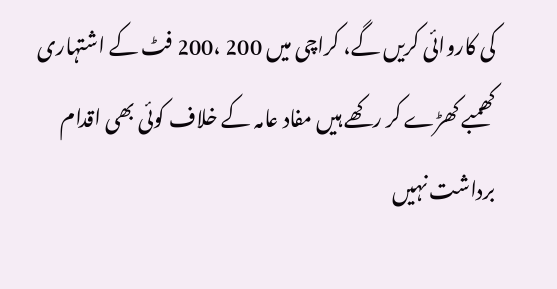کی کاروائی کریں گے، کراچی میں 200 ،200 فٹ کے اشتہاری کھمبے کھڑے کر رکھے ہیں مفاد عامہ کے خلاف کوئی بھی اقدام برداشت نہیں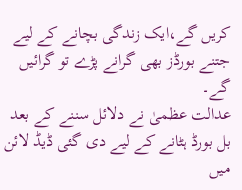کریں گے،ایک زندگی بچانے کے لیے جتنے بورڈز بھی گرانے پڑے تو گرائیں گے۔
عدالت عظمیٰ نے دلائل سننے کے بعد بل بورڈ ہٹانے کے لیے دی گئی ڈیڈ لائن میں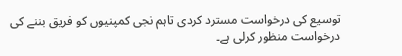توسیع کی درخواست مسترد کردی تاہم نجی کمپنیوں کو فریق بننے کی درخواست منظور کرلی ہے۔